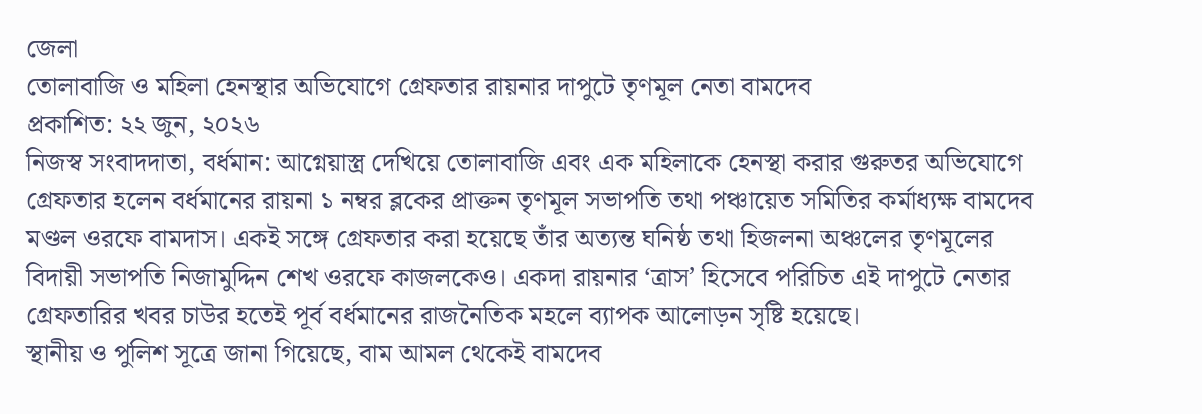জেলা
তোলাবাজি ও মহিলা হেনস্থার অভিযোগে গ্রেফতার রায়নার দাপুটে তৃণমূল নেতা বামদেব
প্রকাশিত: ২২ জুন, ২০২৬
নিজস্ব সংবাদদাতা, বর্ধমান: আগ্নেয়াস্ত্র দেখিয়ে তোলাবাজি এবং এক মহিলাকে হেনস্থা করার গুরুতর অভিযোগে গ্রেফতার হলেন বর্ধমানের রায়না ১ নম্বর ব্লকের প্রাক্তন তৃণমূল সভাপতি তথা পঞ্চায়েত সমিতির কর্মাধ্যক্ষ বামদেব মণ্ডল ওরফে বামদাস। একই সঙ্গে গ্রেফতার করা হয়েছে তাঁর অত্যন্ত ঘনিষ্ঠ তথা হিজলনা অঞ্চলের তৃণমূলের বিদায়ী সভাপতি নিজামুদ্দিন শেখ ওরফে কাজলকেও। একদা রায়নার ‘ত্রাস’ হিসেবে পরিচিত এই দাপুটে নেতার গ্রেফতারির খবর চাউর হতেই পূর্ব বর্ধমানের রাজনৈতিক মহলে ব্যাপক আলোড়ন সৃষ্টি হয়েছে।
স্থানীয় ও পুলিশ সূত্রে জানা গিয়েছে, বাম আমল থেকেই বামদেব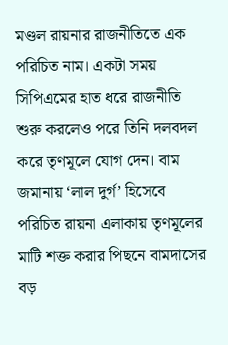মণ্ডল রায়নার রাজনীতিতে এক পরিচিত নাম। একটা সময় সিপিএমের হাত ধরে রাজনীতি শুরু করলেও পরে তিনি দলবদল করে তৃণমূলে যোগ দেন। বাম জমানায় ‘লাল দুর্গ’ হিসেবে পরিচিত রায়না এলাকায় তৃণমূলের মাটি শক্ত করার পিছনে বামদাসের বড়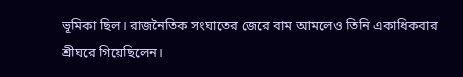ভূমিকা ছিল। রাজনৈতিক সংঘাতের জেরে বাম আমলেও তিনি একাধিকবার শ্রীঘরে গিয়েছিলেন।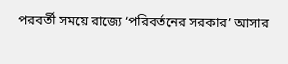পরবর্তী সময়ে রাজ্যে ‘পরিবর্তনের সরকার’ আসার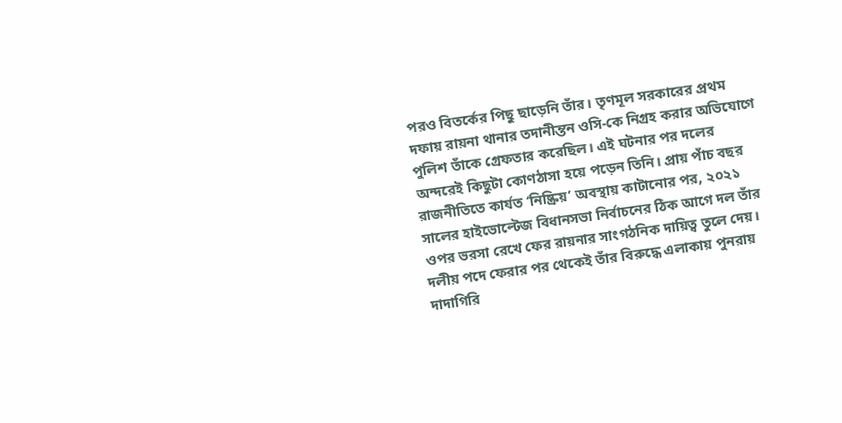পরও বিতর্কের পিছু ছাড়েনি তাঁর। তৃণমূল সরকারের প্রথম দফায় রায়না থানার তদানীন্তন ওসি-কে নিগ্রহ করার অভিযোগে পুলিশ তাঁকে গ্রেফতার করেছিল। এই ঘটনার পর দলের অন্দরেই কিছুটা কোণঠাসা হয়ে পড়েন তিনি। প্রায় পাঁচ বছর রাজনীতিতে কার্যত ‘নিষ্ক্রিয়’ অবস্থায় কাটানোর পর, ২০২১ সালের হাইভোল্টেজ বিধানসভা নির্বাচনের ঠিক আগে দল তাঁর ওপর ভরসা রেখে ফের রায়নার সাংগঠনিক দায়িত্ব তুলে দেয়।
দলীয় পদে ফেরার পর থেকেই তাঁর বিরুদ্ধে এলাকায় পুনরায় দাদাগিরি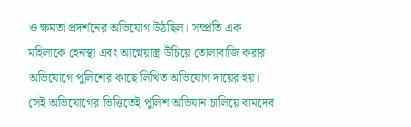ও ক্ষমতা প্রদর্শনের অভিযোগ উঠছিল। সম্প্রতি এক মহিলাকে হেনস্থা এবং আগ্নেয়াস্ত্র উঁচিয়ে তোলাবাজি করার অভিযোগে পুলিশের কাছে লিখিত অভিযোগ দায়ের হয়। সেই অভিযোগের ভিত্তিতেই পুলিশ অভিযান চালিয়ে বামদেব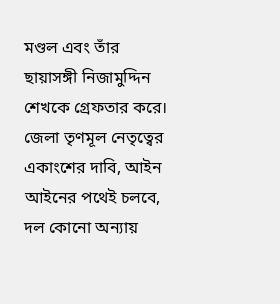মণ্ডল এবং তাঁর ছায়াসঙ্গী নিজামুদ্দিন শেখকে গ্রেফতার করে। জেলা তৃণমূল নেতৃত্বের একাংশের দাবি, আইন আইনের পথেই চলবে, দল কোনো অন্যায়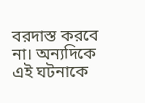বরদাস্ত করবে না। অন্যদিকে এই ঘটনাকে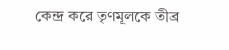কেন্দ্র করে তৃণমূলকে তীব্র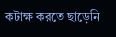কটাক্ষ করতে ছাড়েনি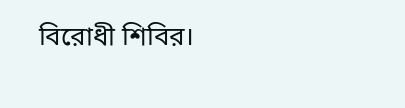বিরোধী শিবির।